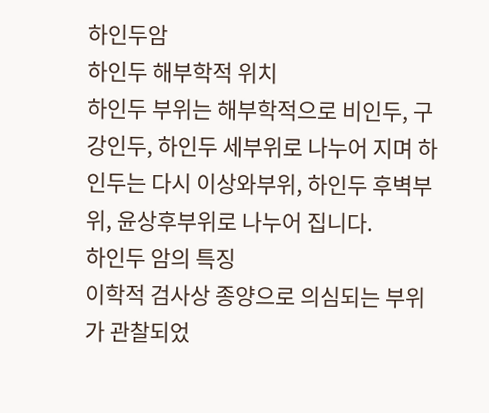하인두암
하인두 해부학적 위치
하인두 부위는 해부학적으로 비인두, 구강인두, 하인두 세부위로 나누어 지며 하인두는 다시 이상와부위, 하인두 후벽부위, 윤상후부위로 나누어 집니다.
하인두 암의 특징
이학적 검사상 종양으로 의심되는 부위가 관찰되었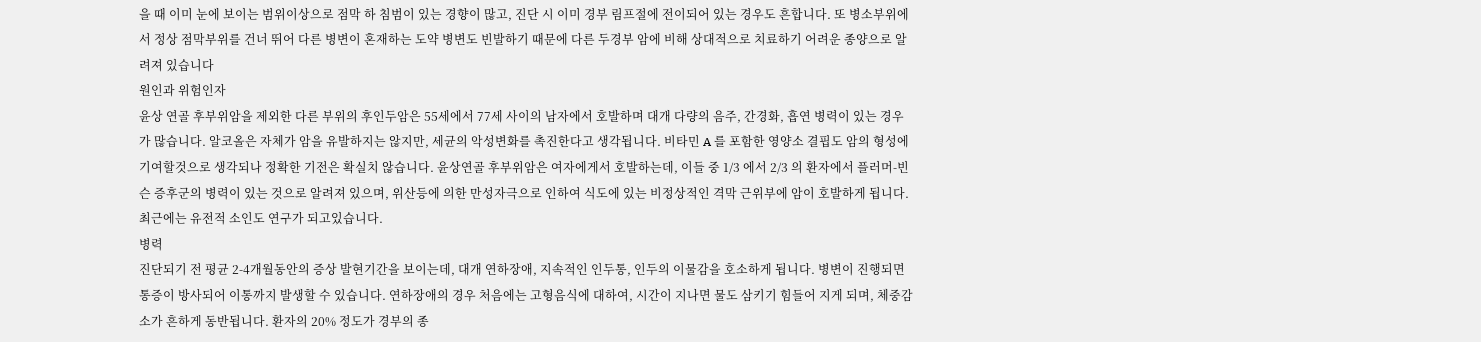을 때 이미 눈에 보이는 범위이상으로 점막 하 침범이 있는 경향이 많고, 진단 시 이미 경부 림프절에 전이되어 있는 경우도 흔합니다. 또 병소부위에서 정상 점막부위를 건너 뛰어 다른 병변이 혼재하는 도약 병변도 빈발하기 때문에 다른 두경부 암에 비해 상대적으로 치료하기 어려운 종양으로 알려져 있습니다
원인과 위험인자
윤상 연골 후부위암을 제외한 다른 부위의 후인두암은 55세에서 77세 사이의 남자에서 호발하며 대개 다량의 음주, 간경화, 흡연 병력이 있는 경우가 많습니다. 알코올은 자체가 암을 유발하지는 않지만, 세균의 악성변화를 촉진한다고 생각됩니다. 비타민 A 를 포함한 영양소 결핍도 암의 형성에 기여할것으로 생각되나 정확한 기전은 확실치 않습니다. 윤상연골 후부위암은 여자에게서 호발하는데, 이들 중 1/3 에서 2/3 의 환자에서 플러머-빈슨 증후군의 병력이 있는 것으로 알려져 있으며, 위산등에 의한 만성자극으로 인하여 식도에 있는 비정상적인 격막 근위부에 암이 호발하게 됩니다. 최근에는 유전적 소인도 연구가 되고있습니다.
병력
진단되기 전 평균 2-4개월동안의 증상 발현기간을 보이는데, 대개 연하장애, 지속적인 인두통, 인두의 이물감을 호소하게 됩니다. 병변이 진행되면 통증이 방사되어 이통까지 발생할 수 있습니다. 연하장애의 경우 처음에는 고형음식에 대하여, 시간이 지나면 물도 삼키기 힘들어 지게 되며, 체중감소가 흔하게 동반됩니다. 환자의 20% 정도가 경부의 종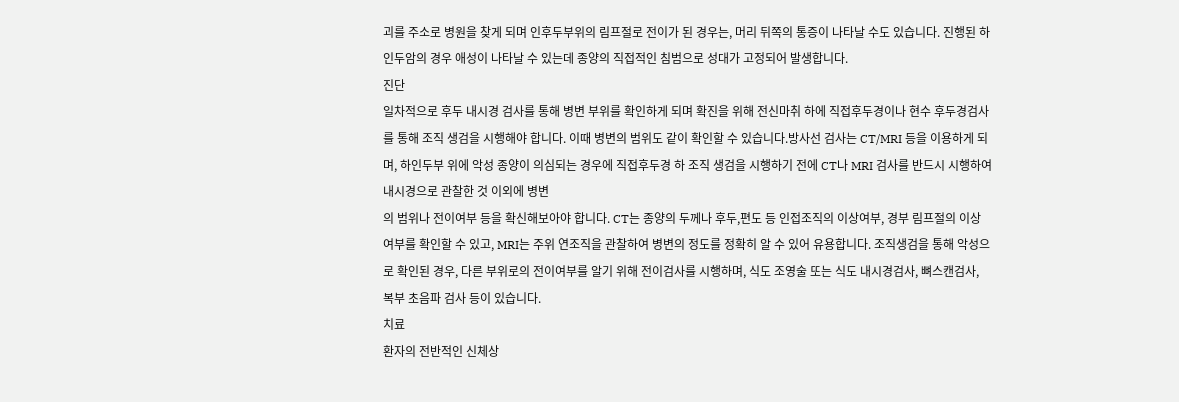괴를 주소로 병원을 찾게 되며 인후두부위의 림프절로 전이가 된 경우는, 머리 뒤쪽의 통증이 나타날 수도 있습니다. 진행된 하인두암의 경우 애성이 나타날 수 있는데 종양의 직접적인 침범으로 성대가 고정되어 발생합니다.
진단
일차적으로 후두 내시경 검사를 통해 병변 부위를 확인하게 되며 확진을 위해 전신마취 하에 직접후두경이나 현수 후두경검사를 통해 조직 생검을 시행해야 합니다. 이때 병변의 범위도 같이 확인할 수 있습니다.방사선 검사는 CT/MRI 등을 이용하게 되며, 하인두부 위에 악성 종양이 의심되는 경우에 직접후두경 하 조직 생검을 시행하기 전에 CT나 MRI 검사를 반드시 시행하여 내시경으로 관찰한 것 이외에 병변
의 범위나 전이여부 등을 확신해보아야 합니다. CT는 종양의 두께나 후두,편도 등 인접조직의 이상여부, 경부 림프절의 이상 여부를 확인할 수 있고, MRI는 주위 연조직을 관찰하여 병변의 정도를 정확히 알 수 있어 유용합니다. 조직생검을 통해 악성으로 확인된 경우, 다른 부위로의 전이여부를 알기 위해 전이검사를 시행하며, 식도 조영술 또는 식도 내시경검사, 뼈스캔검사, 복부 초음파 검사 등이 있습니다.
치료
환자의 전반적인 신체상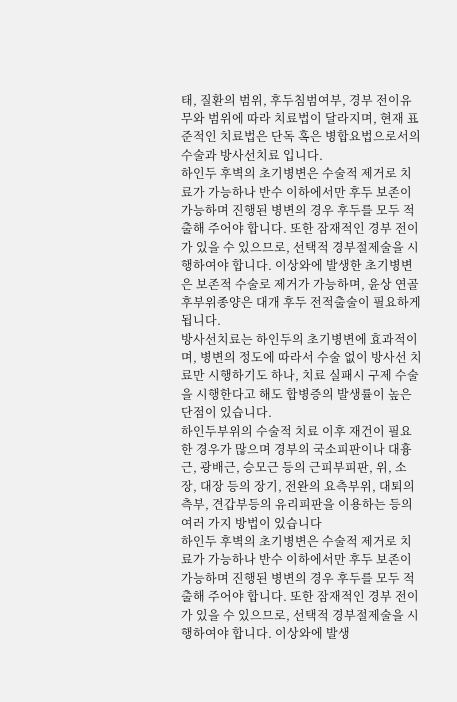태, 질환의 범위, 후두침범여부, 경부 전이유무와 범위에 따라 치료법이 달라지며, 현재 표준적인 치료법은 단독 혹은 병합요법으로서의 수술과 방사선치료 입니다.
하인두 후벽의 초기병변은 수술적 제거로 치료가 가능하나 반수 이하에서만 후두 보존이 가능하며 진행된 병변의 경우 후두를 모두 적출해 주어야 합니다. 또한 잠재적인 경부 전이가 있을 수 있으므로, 선택적 경부절제술을 시행하여야 합니다. 이상와에 발생한 초기병변은 보존적 수술로 제거가 가능하며, 윤상 연골 후부위종양은 대개 후두 전적출술이 필요하게 됩니다.
방사선치료는 하인두의 초기병변에 효과적이며, 병변의 정도에 따라서 수술 없이 방사선 치료만 시행하기도 하나, 치료 실패시 구제 수술을 시행한다고 해도 합병증의 발생률이 높은 단점이 있습니다.
하인두부위의 수술적 치료 이후 재건이 필요한 경우가 많으며 경부의 국소피판이나 대흉근, 광배근, 승모근 등의 근피부피판, 위, 소장, 대장 등의 장기, 전완의 요측부위, 대퇴의 측부, 견갑부등의 유리피판을 이용하는 등의 여러 가지 방법이 있습니다
하인두 후벽의 초기병변은 수술적 제거로 치료가 가능하나 반수 이하에서만 후두 보존이 가능하며 진행된 병변의 경우 후두를 모두 적출해 주어야 합니다. 또한 잠재적인 경부 전이가 있을 수 있으므로, 선택적 경부절제술을 시행하여야 합니다. 이상와에 발생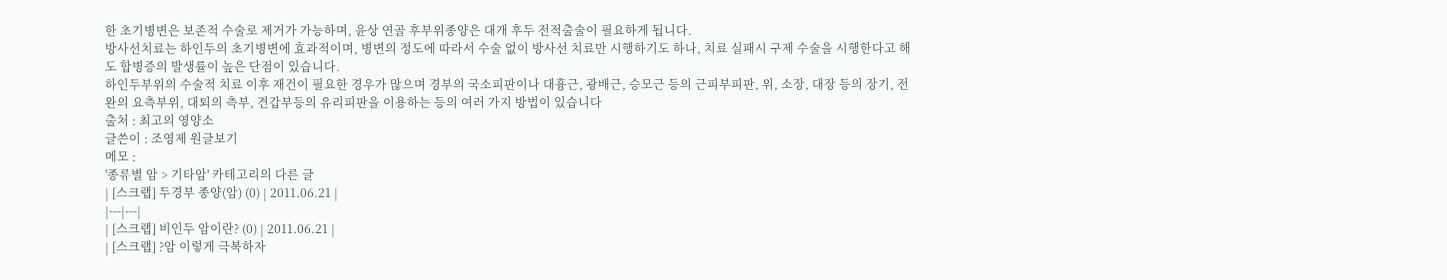한 초기병변은 보존적 수술로 제거가 가능하며, 윤상 연골 후부위종양은 대개 후두 전적출술이 필요하게 됩니다.
방사선치료는 하인두의 초기병변에 효과적이며, 병변의 정도에 따라서 수술 없이 방사선 치료만 시행하기도 하나, 치료 실패시 구제 수술을 시행한다고 해도 합병증의 발생률이 높은 단점이 있습니다.
하인두부위의 수술적 치료 이후 재건이 필요한 경우가 많으며 경부의 국소피판이나 대흉근, 광배근, 승모근 등의 근피부피판, 위, 소장, 대장 등의 장기, 전완의 요측부위, 대퇴의 측부, 견갑부등의 유리피판을 이용하는 등의 여러 가지 방법이 있습니다
출처 : 최고의 영양소
글쓴이 : 조영제 원글보기
메모 :
'종류별 암 > 기타암' 카테고리의 다른 글
| [스크랩] 두경부 종양(암) (0) | 2011.06.21 |
|---|---|
| [스크랩] 비인두 암이란? (0) | 2011.06.21 |
| [스크랩] ?암 이렇게 극복하자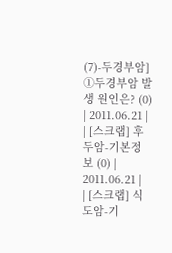(7)-두경부암] ①두경부암 발생 원인은? (0) | 2011.06.21 |
| [스크랩] 후두암-기본정보 (0) | 2011.06.21 |
| [스크랩] 식도암-기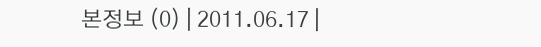본정보 (0) | 2011.06.17 |